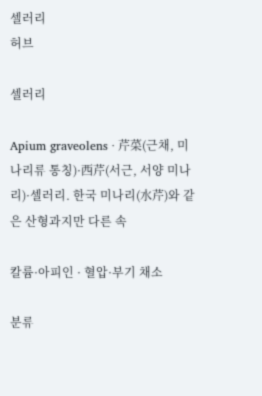셀러리
허브

셀러리

Apium graveolens · 芹菜(근채, 미나리류 통칭)·西芹(서근, 서양 미나리)·셀러리. 한국 미나리(水芹)와 같은 산형과지만 다른 속

칼륨·아피인 · 혈압·부기 채소

분류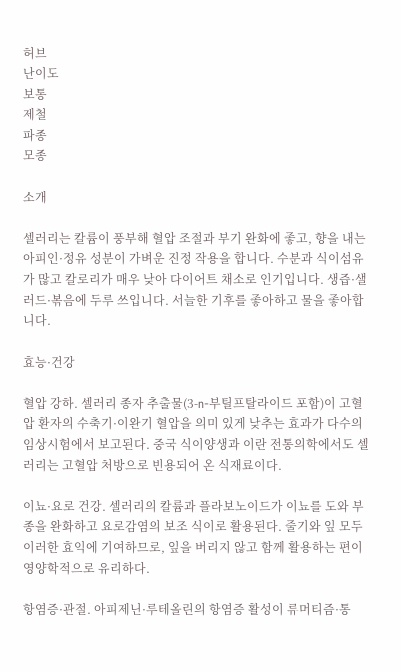허브
난이도
보통
제철
파종
모종

소개

셀러리는 칼륨이 풍부해 혈압 조절과 부기 완화에 좋고, 향을 내는 아피인·정유 성분이 가벼운 진정 작용을 합니다. 수분과 식이섬유가 많고 칼로리가 매우 낮아 다이어트 채소로 인기입니다. 생즙·샐러드·볶음에 두루 쓰입니다. 서늘한 기후를 좋아하고 물을 좋아합니다.

효능·건강

혈압 강하. 셀러리 종자 추출물(3-n-부틸프탈라이드 포함)이 고혈압 환자의 수축기·이완기 혈압을 의미 있게 낮추는 효과가 다수의 임상시험에서 보고된다. 중국 식이양생과 이란 전통의학에서도 셀러리는 고혈압 처방으로 빈용되어 온 식재료이다.

이뇨·요로 건강. 셀러리의 칼륨과 플라보노이드가 이뇨를 도와 부종을 완화하고 요로감염의 보조 식이로 활용된다. 줄기와 잎 모두 이러한 효익에 기여하므로, 잎을 버리지 않고 함께 활용하는 편이 영양학적으로 유리하다.

항염증·관절. 아피제닌·루테올린의 항염증 활성이 류머티즘·통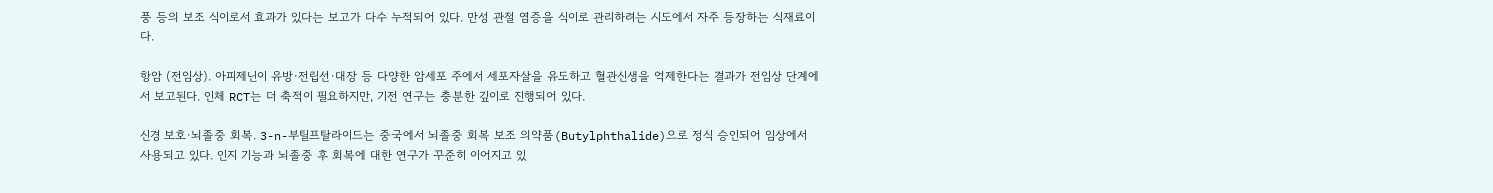풍 등의 보조 식이로서 효과가 있다는 보고가 다수 누적되어 있다. 만성 관절 염증을 식이로 관리하려는 시도에서 자주 등장하는 식재료이다.

항암 (전임상). 아피제닌이 유방·전립선·대장 등 다양한 암세포 주에서 세포자살을 유도하고 혈관신생을 억제한다는 결과가 전임상 단계에서 보고된다. 인체 RCT는 더 축적이 필요하지만, 기전 연구는 충분한 깊이로 진행되어 있다.

신경 보호·뇌졸중 회복. 3-n-부틸프탈라이드는 중국에서 뇌졸중 회복 보조 의약품(Butylphthalide)으로 정식 승인되어 임상에서 사용되고 있다. 인지 기능과 뇌졸중 후 회복에 대한 연구가 꾸준히 이어지고 있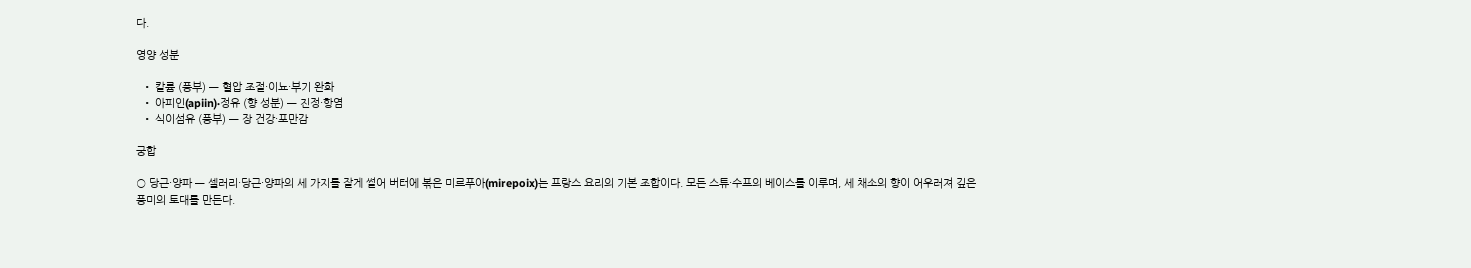다.

영양 성분

  • 칼륨 (풍부) — 혈압 조절·이뇨·부기 완화
  • 아피인(apiin)·정유 (향 성분) — 진정·항염
  • 식이섬유 (풍부) — 장 건강·포만감

궁합

○ 당근·양파 — 셀러리·당근·양파의 세 가지를 잘게 썰어 버터에 볶은 미르푸아(mirepoix)는 프랑스 요리의 기본 조합이다. 모든 스튜·수프의 베이스를 이루며, 세 채소의 향이 어우러져 깊은 풍미의 토대를 만든다.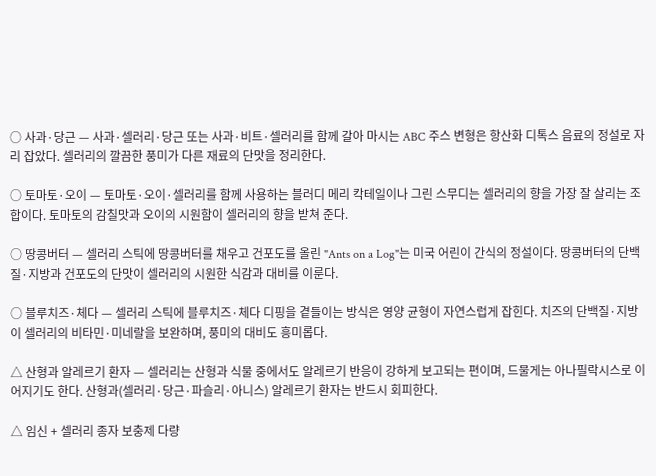○ 사과·당근 — 사과·셀러리·당근 또는 사과·비트·셀러리를 함께 갈아 마시는 ABC 주스 변형은 항산화 디톡스 음료의 정설로 자리 잡았다. 셀러리의 깔끔한 풍미가 다른 재료의 단맛을 정리한다.

○ 토마토·오이 — 토마토·오이·셀러리를 함께 사용하는 블러디 메리 칵테일이나 그린 스무디는 셀러리의 향을 가장 잘 살리는 조합이다. 토마토의 감칠맛과 오이의 시원함이 셀러리의 향을 받쳐 준다.

○ 땅콩버터 — 셀러리 스틱에 땅콩버터를 채우고 건포도를 올린 "Ants on a Log"는 미국 어린이 간식의 정설이다. 땅콩버터의 단백질·지방과 건포도의 단맛이 셀러리의 시원한 식감과 대비를 이룬다.

○ 블루치즈·체다 — 셀러리 스틱에 블루치즈·체다 디핑을 곁들이는 방식은 영양 균형이 자연스럽게 잡힌다. 치즈의 단백질·지방이 셀러리의 비타민·미네랄을 보완하며, 풍미의 대비도 흥미롭다.

△ 산형과 알레르기 환자 — 셀러리는 산형과 식물 중에서도 알레르기 반응이 강하게 보고되는 편이며, 드물게는 아나필락시스로 이어지기도 한다. 산형과(셀러리·당근·파슬리·아니스) 알레르기 환자는 반드시 회피한다.

△ 임신 + 셀러리 종자 보충제 다량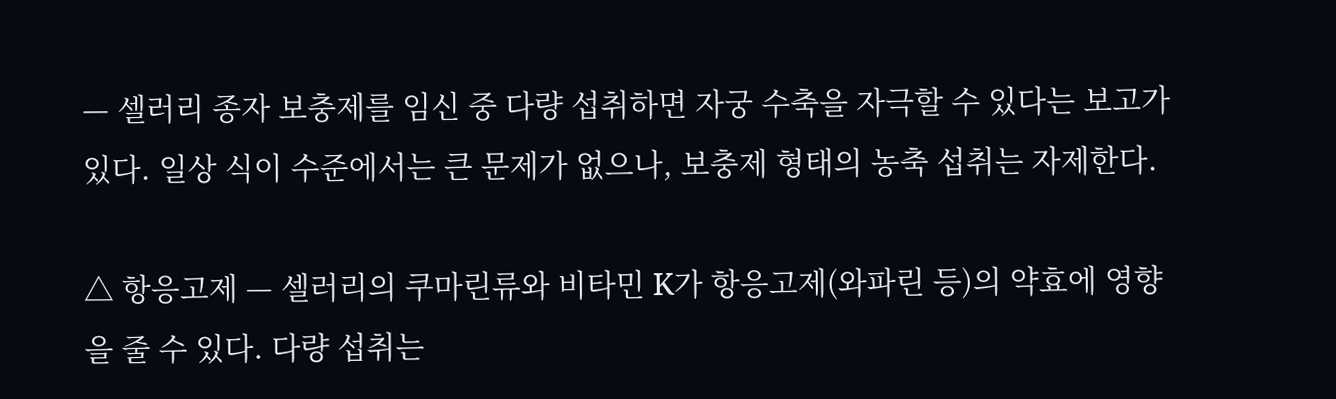— 셀러리 종자 보충제를 임신 중 다량 섭취하면 자궁 수축을 자극할 수 있다는 보고가 있다. 일상 식이 수준에서는 큰 문제가 없으나, 보충제 형태의 농축 섭취는 자제한다.

△ 항응고제 — 셀러리의 쿠마린류와 비타민 K가 항응고제(와파린 등)의 약효에 영향을 줄 수 있다. 다량 섭취는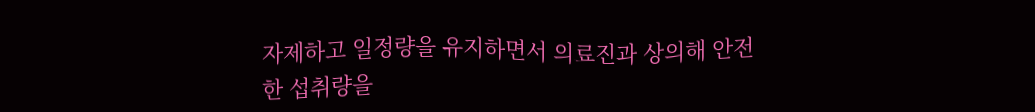자제하고 일정량을 유지하면서 의료진과 상의해 안전한 섭취량을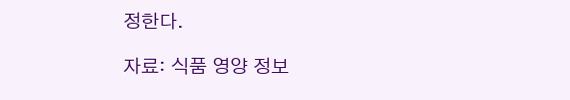정한다.

자료: 식품 영양 정보